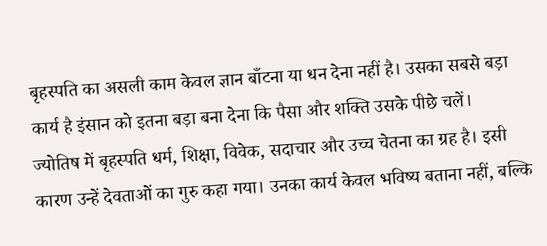बृहस्पति का असली काम केवल ज्ञान बाँटना या धन देना नहीं है। उसका सबसे बड़ा कार्य है इंसान को इतना बड़ा बना देना कि पैसा और शक्ति उसके पीछे चलें।
ज्योतिष में बृहस्पति धर्म, शिक्षा, विवेक, सदाचार और उच्च चेतना का ग्रह है। इसी कारण उन्हें देवताओं का गुरु कहा गया। उनका कार्य केवल भविष्य बताना नहीं, बल्कि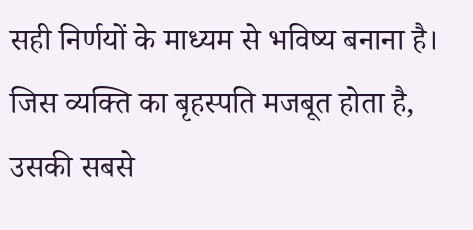सही निर्णयों के माध्यम से भविष्य बनाना है। जिस व्यक्ति का बृहस्पति मजबूत होता है, उसकी सबसे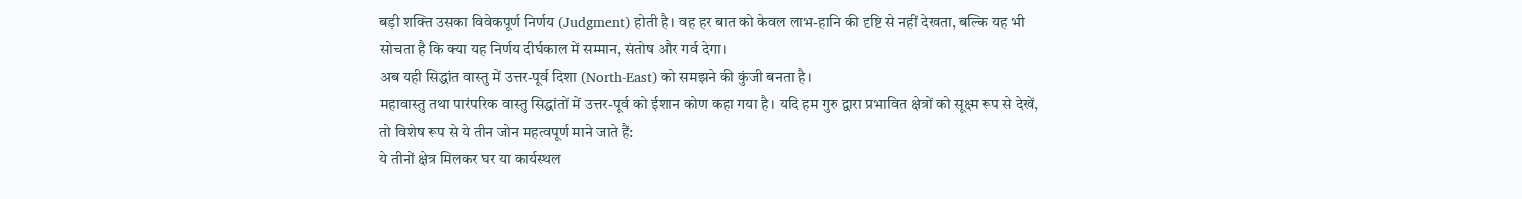बड़ी शक्ति उसका विवेकपूर्ण निर्णय (Judgment) होती है। वह हर बात को केवल लाभ-हानि की दृष्टि से नहीं देखता, बल्कि यह भी सोचता है कि क्या यह निर्णय दीर्घकाल में सम्मान, संतोष और गर्व देगा।
अब यही सिद्धांत वास्तु में उत्तर-पूर्व दिशा (North-East) को समझने की कुंजी बनता है।
महावास्तु तथा पारंपरिक वास्तु सिद्धांतों में उत्तर-पूर्व को ईशान कोण कहा गया है। यदि हम गुरु द्वारा प्रभावित क्षेत्रों को सूक्ष्म रूप से देखें, तो विशेष रूप से ये तीन जोन महत्वपूर्ण माने जाते हैं:
ये तीनों क्षेत्र मिलकर घर या कार्यस्थल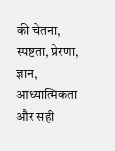की चेतना, स्पष्टता, प्रेरणा, ज्ञान, आध्यात्मिकता और सही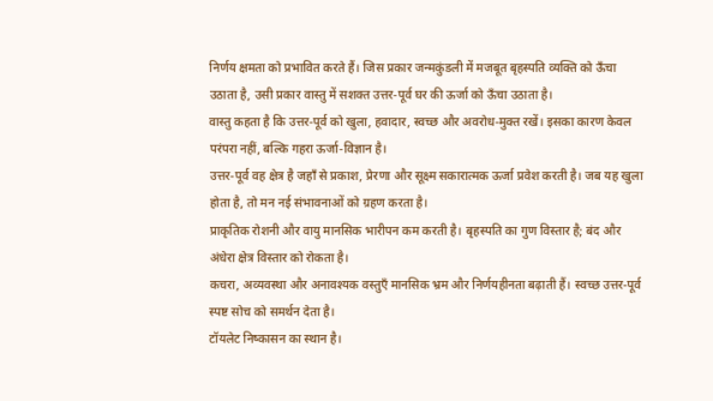निर्णय क्षमता को प्रभावित करते हैं। जिस प्रकार जन्मकुंडली में मजबूत बृहस्पति व्यक्ति को ऊँचा उठाता है, उसी प्रकार वास्तु में सशक्त उत्तर-पूर्व घर की ऊर्जा को ऊँचा उठाता है।
वास्तु कहता है कि उत्तर-पूर्व को खुला, हवादार, स्वच्छ और अवरोध-मुक्त रखें। इसका कारण केवल परंपरा नहीं, बल्कि गहरा ऊर्जा-विज्ञान है।
उत्तर-पूर्व वह क्षेत्र है जहाँ से प्रकाश, प्रेरणा और सूक्ष्म सकारात्मक ऊर्जा प्रवेश करती है। जब यह खुला होता है, तो मन नई संभावनाओं को ग्रहण करता है।
प्राकृतिक रोशनी और वायु मानसिक भारीपन कम करती है। बृहस्पति का गुण विस्तार है; बंद और अंधेरा क्षेत्र विस्तार को रोकता है।
कचरा, अव्यवस्था और अनावश्यक वस्तुएँ मानसिक भ्रम और निर्णयहीनता बढ़ाती हैं। स्वच्छ उत्तर-पूर्व स्पष्ट सोच को समर्थन देता है।
टॉयलेट निष्कासन का स्थान है।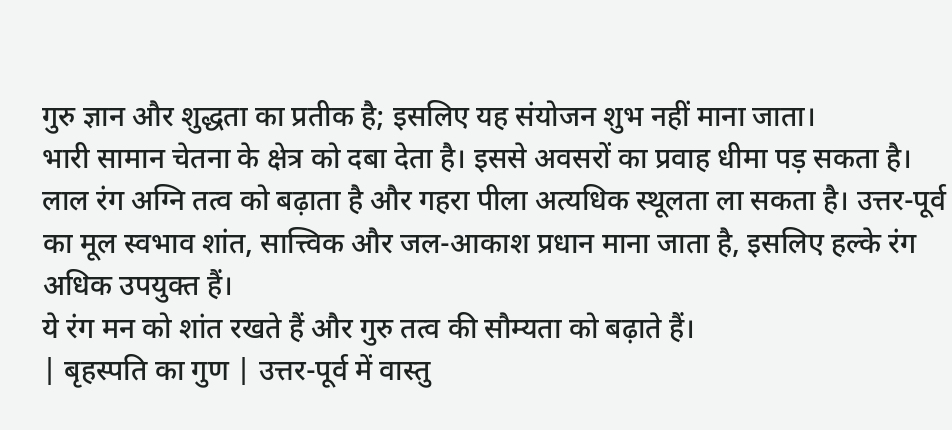गुरु ज्ञान और शुद्धता का प्रतीक है; इसलिए यह संयोजन शुभ नहीं माना जाता।
भारी सामान चेतना के क्षेत्र को दबा देता है। इससे अवसरों का प्रवाह धीमा पड़ सकता है।
लाल रंग अग्नि तत्व को बढ़ाता है और गहरा पीला अत्यधिक स्थूलता ला सकता है। उत्तर-पूर्व का मूल स्वभाव शांत, सात्त्विक और जल-आकाश प्रधान माना जाता है, इसलिए हल्के रंग अधिक उपयुक्त हैं।
ये रंग मन को शांत रखते हैं और गुरु तत्व की सौम्यता को बढ़ाते हैं।
| बृहस्पति का गुण | उत्तर-पूर्व में वास्तु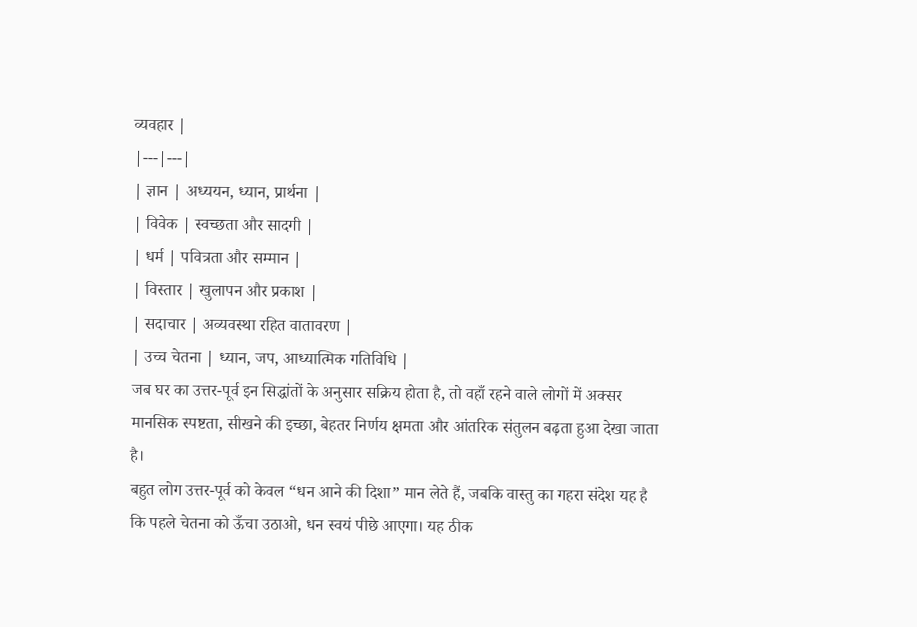व्यवहार |
|---|---|
| ज्ञान | अध्ययन, ध्यान, प्रार्थना |
| विवेक | स्वच्छता और सादगी |
| धर्म | पवित्रता और सम्मान |
| विस्तार | खुलापन और प्रकाश |
| सदाचार | अव्यवस्था रहित वातावरण |
| उच्च चेतना | ध्यान, जप, आध्यात्मिक गतिविधि |
जब घर का उत्तर-पूर्व इन सिद्धांतों के अनुसार सक्रिय होता है, तो वहाँ रहने वाले लोगों में अक्सर मानसिक स्पष्टता, सीखने की इच्छा, बेहतर निर्णय क्षमता और आंतरिक संतुलन बढ़ता हुआ देखा जाता है।
बहुत लोग उत्तर-पूर्व को केवल “धन आने की दिशा” मान लेते हैं, जबकि वास्तु का गहरा संदेश यह है कि पहले चेतना को ऊँचा उठाओ, धन स्वयं पीछे आएगा। यह ठीक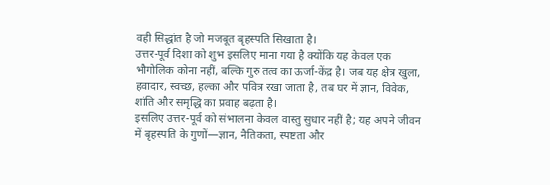वही सिद्धांत है जो मजबूत बृहस्पति सिखाता है।
उत्तर-पूर्व दिशा को शुभ इसलिए माना गया है क्योंकि यह केवल एक भौगोलिक कोना नहीं, बल्कि गुरु तत्व का ऊर्जा-केंद्र है। जब यह क्षेत्र खुला, हवादार, स्वच्छ, हल्का और पवित्र रखा जाता है, तब घर में ज्ञान, विवेक, शांति और समृद्धि का प्रवाह बढ़ता है।
इसलिए उत्तर-पूर्व को संभालना केवल वास्तु सुधार नहीं है; यह अपने जीवन में बृहस्पति के गुणों—ज्ञान, नैतिकता, स्पष्टता और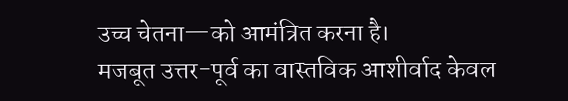उच्च चेतना—को आमंत्रित करना है।
मजबूत उत्तर-पूर्व का वास्तविक आशीर्वाद केवल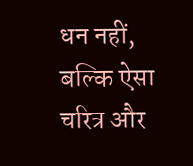धन नहीं, बल्कि ऐसा चरित्र और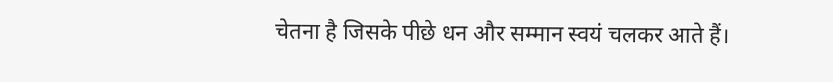चेतना है जिसके पीछे धन और सम्मान स्वयं चलकर आते हैं।